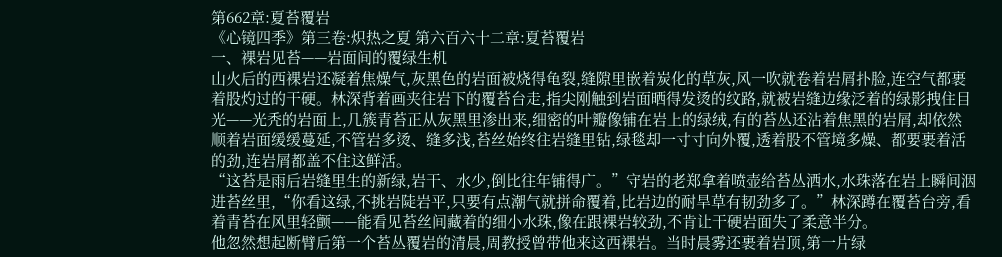第662章:夏苔覆岩
《心镜四季》第三卷:炽热之夏 第六百六十二章:夏苔覆岩
一、裸岩见苔——岩面间的覆绿生机
山火后的西裸岩还凝着焦燥气,灰黑色的岩面被烧得龟裂,缝隙里嵌着炭化的草灰,风一吹就卷着岩屑扑脸,连空气都裹着股灼过的干硬。林深背着画夹往岩下的覆苔台走,指尖刚触到岩面晒得发烫的纹路,就被岩缝边缘泛着的绿影拽住目光——光秃的岩面上,几簇青苔正从灰黑里渗出来,细密的叶瓣像铺在岩上的绿绒,有的苔丛还沾着焦黑的岩屑,却依然顺着岩面缓缓蔓延,不管岩多烫、缝多浅,苔丝始终往岩缝里钻,绿毯却一寸寸向外覆,透着股不管境多燥、都要裹着活的劲,连岩屑都盖不住这鲜活。
“这苔是雨后岩缝里生的新绿,岩干、水少,倒比往年铺得广。”守岩的老郑拿着喷壶给苔丛洒水,水珠落在岩上瞬间洇进苔丝里,“你看这绿,不挑岩陡岩平,只要有点潮气就拼命覆着,比岩边的耐旱草有韧劲多了。”林深蹲在覆苔台旁,看着青苔在风里轻颤——能看见苔丝间藏着的细小水珠,像在跟裸岩较劲,不肯让干硬岩面失了柔意半分。
他忽然想起断臂后第一个苔丛覆岩的清晨,周教授曾带他来这西裸岩。当时晨雾还裹着岩顶,第一片绿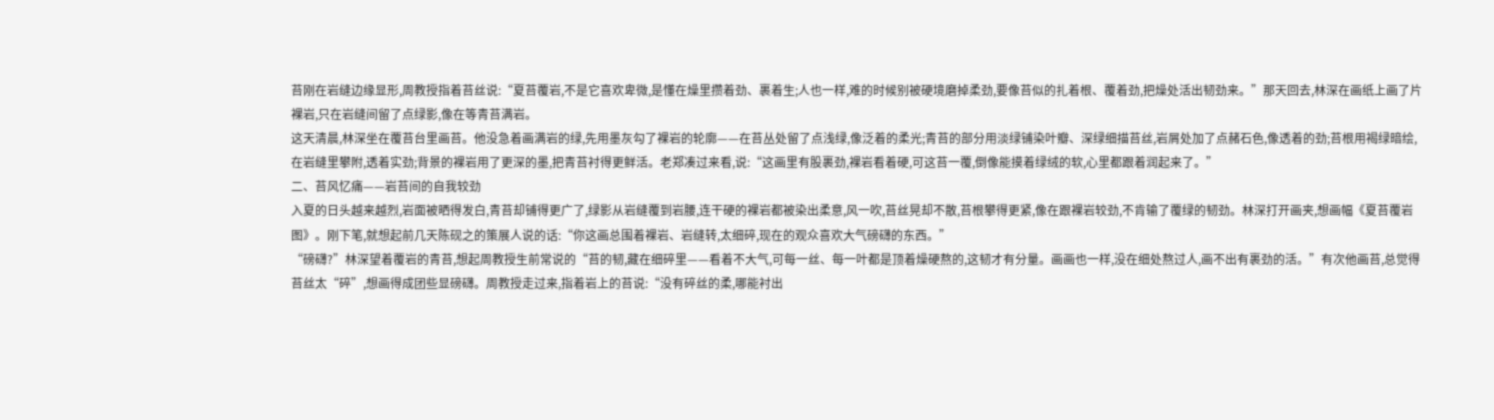苔刚在岩缝边缘显形,周教授指着苔丝说:“夏苔覆岩,不是它喜欢卑微,是懂在燥里攒着劲、裹着生;人也一样,难的时候别被硬境磨掉柔劲,要像苔似的扎着根、覆着劲,把燥处活出韧劲来。”那天回去,林深在画纸上画了片裸岩,只在岩缝间留了点绿影,像在等青苔满岩。
这天清晨,林深坐在覆苔台里画苔。他没急着画满岩的绿,先用墨灰勾了裸岩的轮廓——在苔丛处留了点浅绿,像泛着的柔光;青苔的部分用淡绿铺染叶瓣、深绿细描苔丝,岩屑处加了点赭石色,像透着的劲;苔根用褐绿暗绘,在岩缝里攀附,透着实劲;背景的裸岩用了更深的墨,把青苔衬得更鲜活。老郑凑过来看,说:“这画里有股裹劲,裸岩看着硬,可这苔一覆,倒像能摸着绿绒的软,心里都跟着润起来了。”
二、苔风忆痛——岩苔间的自我较劲
入夏的日头越来越烈,岩面被晒得发白,青苔却铺得更广了,绿影从岩缝覆到岩腰,连干硬的裸岩都被染出柔意,风一吹,苔丝晃却不散,苔根攀得更紧,像在跟裸岩较劲,不肯输了覆绿的韧劲。林深打开画夹,想画幅《夏苔覆岩图》。刚下笔,就想起前几天陈砚之的策展人说的话:“你这画总围着裸岩、岩缝转,太细碎,现在的观众喜欢大气磅礴的东西。”
“磅礴?”林深望着覆岩的青苔,想起周教授生前常说的“苔的韧,藏在细碎里——看着不大气,可每一丝、每一叶都是顶着燥硬熬的,这韧才有分量。画画也一样,没在细处熬过人,画不出有裹劲的活。”有次他画苔,总觉得苔丝太“碎”,想画得成团些显磅礴。周教授走过来,指着岩上的苔说:“没有碎丝的柔,哪能衬出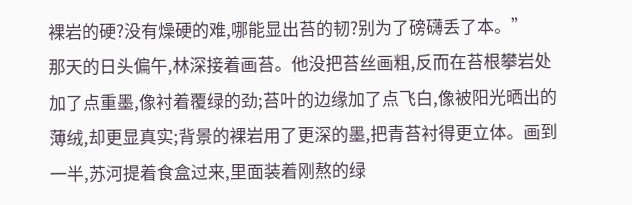裸岩的硬?没有燥硬的难,哪能显出苔的韧?别为了磅礴丢了本。”
那天的日头偏午,林深接着画苔。他没把苔丝画粗,反而在苔根攀岩处加了点重墨,像衬着覆绿的劲;苔叶的边缘加了点飞白,像被阳光晒出的薄绒,却更显真实;背景的裸岩用了更深的墨,把青苔衬得更立体。画到一半,苏河提着食盒过来,里面装着刚熬的绿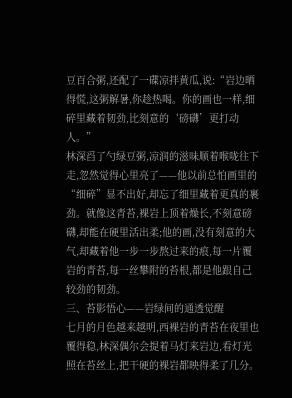豆百合粥,还配了一碟凉拌黄瓜,说:“岩边晒得慌,这粥解暑,你趁热喝。你的画也一样,细碎里藏着韧劲,比刻意的‘磅礴’更打动人。”
林深舀了勺绿豆粥,凉润的滋味顺着喉咙往下走,忽然觉得心里亮了——他以前总怕画里的“细碎”显不出好,却忘了细里藏着更真的裹劲。就像这青苔,裸岩上顶着燥长,不刻意磅礴,却能在硬里活出柔;他的画,没有刻意的大气,却藏着他一步一步熬过来的痕,每一片覆岩的青苔,每一丝攀附的苔根,都是他跟自己较劲的韧劲。
三、苔影悟心——岩绿间的通透觉醒
七月的月色越来越明,西裸岩的青苔在夜里也覆得稳,林深偶尔会提着马灯来岩边,看灯光照在苔丝上,把干硬的裸岩都映得柔了几分。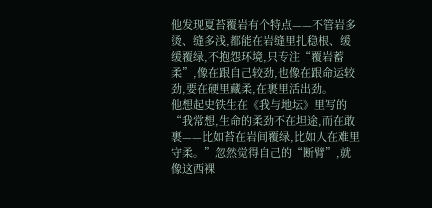他发现夏苔覆岩有个特点——不管岩多烫、缝多浅,都能在岩缝里扎稳根、缓缓覆绿,不抱怨环境,只专注“覆岩蓄柔”,像在跟自己较劲,也像在跟命运较劲,要在硬里藏柔,在裹里活出劲。
他想起史铁生在《我与地坛》里写的“我常想,生命的柔劲不在坦途,而在敢裹——比如苔在岩间覆绿,比如人在难里守柔。”忽然觉得自己的“断臂”,就像这西裸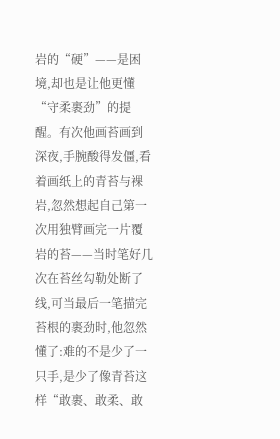岩的“硬”——是困境,却也是让他更懂“守柔裹劲”的提醒。有次他画苔画到深夜,手腕酸得发僵,看着画纸上的青苔与裸岩,忽然想起自己第一次用独臂画完一片覆岩的苔——当时笔好几次在苔丝勾勒处断了线,可当最后一笔描完苔根的裹劲时,他忽然懂了:难的不是少了一只手,是少了像青苔这样“敢裹、敢柔、敢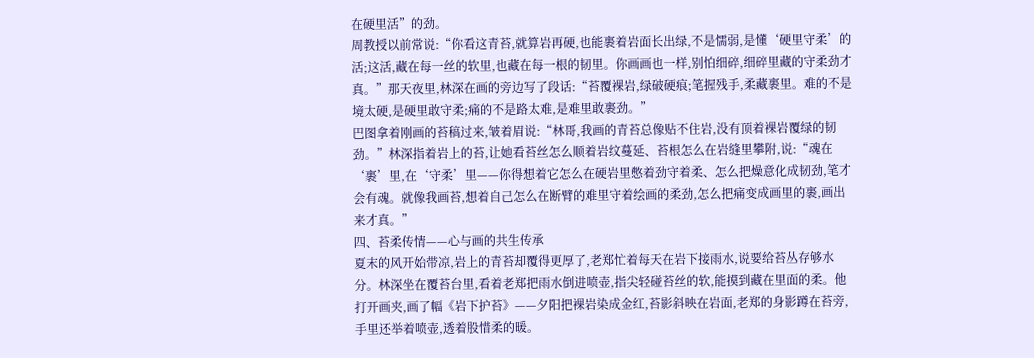在硬里活”的劲。
周教授以前常说:“你看这青苔,就算岩再硬,也能裹着岩面长出绿,不是懦弱,是懂‘硬里守柔’的活;这活,藏在每一丝的软里,也藏在每一根的韧里。你画画也一样,别怕细碎,细碎里藏的守柔劲才真。”那天夜里,林深在画的旁边写了段话:“苔覆裸岩,绿破硬痕;笔握残手,柔藏裹里。难的不是境太硬,是硬里敢守柔;痛的不是路太难,是难里敢裹劲。”
巴图拿着刚画的苔稿过来,皱着眉说:“林哥,我画的青苔总像贴不住岩,没有顶着裸岩覆绿的韧劲。”林深指着岩上的苔,让她看苔丝怎么顺着岩纹蔓延、苔根怎么在岩缝里攀附,说:“魂在‘裹’里,在‘守柔’里——你得想着它怎么在硬岩里憋着劲守着柔、怎么把燥意化成韧劲,笔才会有魂。就像我画苔,想着自己怎么在断臂的难里守着绘画的柔劲,怎么把痛变成画里的裹,画出来才真。”
四、苔柔传情——心与画的共生传承
夏末的风开始带凉,岩上的青苔却覆得更厚了,老郑忙着每天在岩下接雨水,说要给苔丛存够水分。林深坐在覆苔台里,看着老郑把雨水倒进喷壶,指尖轻碰苔丝的软,能摸到藏在里面的柔。他打开画夹,画了幅《岩下护苔》——夕阳把裸岩染成金红,苔影斜映在岩面,老郑的身影蹲在苔旁,手里还举着喷壶,透着股惜柔的暖。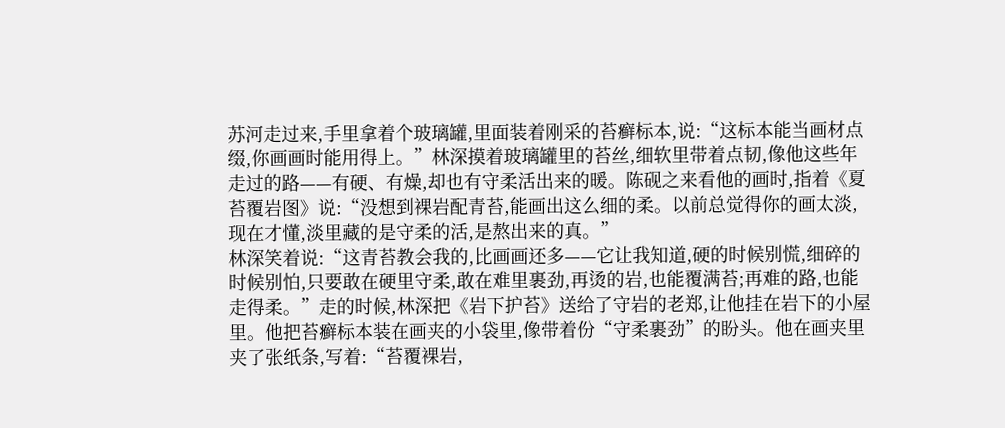苏河走过来,手里拿着个玻璃罐,里面装着刚采的苔癣标本,说:“这标本能当画材点缀,你画画时能用得上。”林深摸着玻璃罐里的苔丝,细软里带着点韧,像他这些年走过的路——有硬、有燥,却也有守柔活出来的暖。陈砚之来看他的画时,指着《夏苔覆岩图》说:“没想到裸岩配青苔,能画出这么细的柔。以前总觉得你的画太淡,现在才懂,淡里藏的是守柔的活,是熬出来的真。”
林深笑着说:“这青苔教会我的,比画画还多——它让我知道,硬的时候别慌,细碎的时候别怕,只要敢在硬里守柔,敢在难里裹劲,再烫的岩,也能覆满苔;再难的路,也能走得柔。”走的时候,林深把《岩下护苔》送给了守岩的老郑,让他挂在岩下的小屋里。他把苔癣标本装在画夹的小袋里,像带着份“守柔裹劲”的盼头。他在画夹里夹了张纸条,写着:“苔覆裸岩,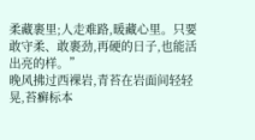柔藏裹里;人走难路,暖藏心里。只要敢守柔、敢裹劲,再硬的日子,也能活出亮的样。”
晚风拂过西裸岩,青苔在岩面间轻轻晃,苔癣标本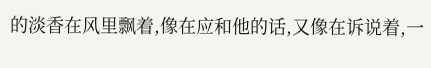的淡香在风里飘着,像在应和他的话,又像在诉说着,一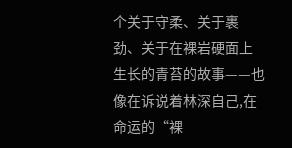个关于守柔、关于裹劲、关于在裸岩硬面上生长的青苔的故事——也像在诉说着林深自己,在命运的“裸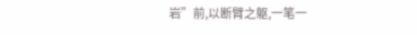岩”前,以断臂之躯,一笔一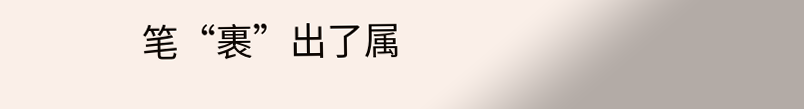笔“裹”出了属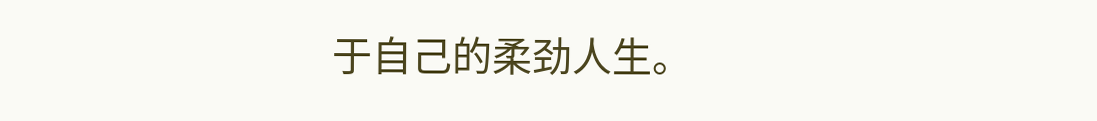于自己的柔劲人生。